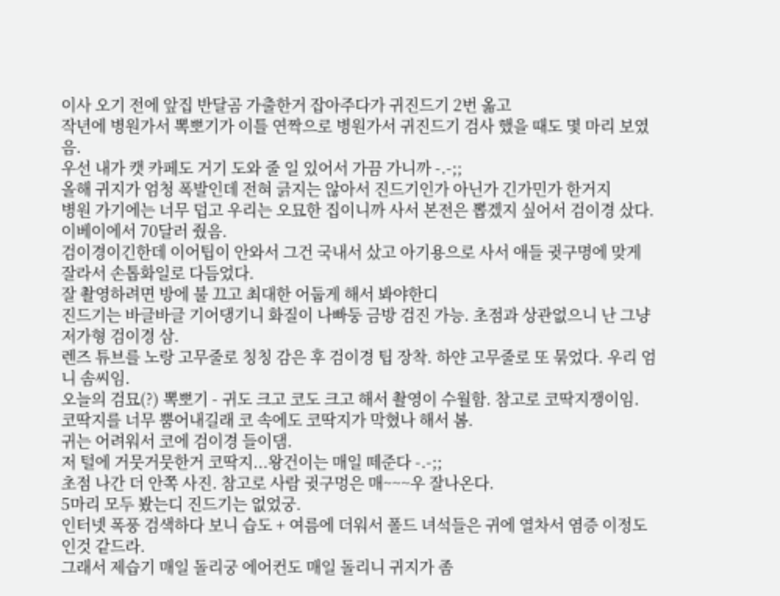이사 오기 전에 앞집 반달곰 가출한거 잡아주다가 귀진드기 2번 옮고
작년에 병원가서 뽁뽀기가 이틀 연짝으로 병원가서 귀진드기 검사 했을 때도 몇 마리 보였음.
우선 내가 캣 카페도 거기 도와 줄 일 있어서 가끔 가니까 -.-;;
올해 귀지가 엄청 폭발인데 전혀 긁지는 않아서 진드기인가 아닌가 긴가민가 한거지
병원 가기에는 너무 덥고 우리는 오묘한 집이니까 사서 본전은 뽑겠지 싶어서 검이경 샀다. 이베이에서 70달러 줬음.
검이경이긴한데 이어팁이 안와서 그건 국내서 샀고 아기용으로 사서 애들 귓구명에 맞게 잘라서 손톱화일로 다듬었다.
잘 촬영하려면 방에 불 끄고 최대한 어둡게 해서 봐야한디
진드기는 바글바글 기어댕기니 화질이 나빠둥 금방 검진 가능. 초점과 상관없으니 난 그냥 저가형 검이경 삼.
렌즈 튜브를 노랑 고무줄로 칭칭 감은 후 검이경 팁 장착. 하얀 고무줄로 또 묶었다. 우리 엄니 솜씨임.
오늘의 검묘(?) 뽁뽀기 - 귀도 크고 코도 크고 해서 촬영이 수월함. 참고로 코딱지쟁이임.
코딱지를 너무 뿜어내길래 코 속에도 코딱지가 막혔나 해서 봄.
귀는 어려워서 코에 검이경 들이댐.
저 털에 거뭇거뭇한거 코딱지...왕건이는 매일 떼준다 -.-;;
초점 나간 더 안쪽 사진. 참고로 사람 귓구멍은 매~~~우 잘나온다.
5마리 모두 봤는디 진드기는 없었궁.
인터넷 폭풍 검색하다 보니 습도 + 여름에 더워서 폴드 녀석들은 귀에 열차서 염증 이정도 인것 같드라.
그래서 제습기 매일 돌리궁 에어컨도 매일 돌리니 귀지가 좀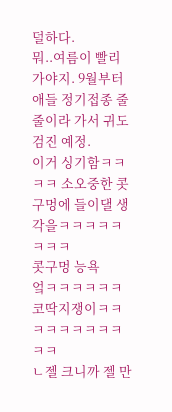덜하다.
뭐..여름이 빨리 가야지. 9월부터 애들 정기접종 줄줄이라 가서 귀도 검진 예정.
이거 싱기함ㅋㅋㅋㅋ 소오중한 콧구멍에 들이댈 생각을ㅋㅋㅋㅋㅋㅋㅋㅋ
콧구멍 능욕
엌ㅋㅋㅋㅋㅋㅋ코딱지쟁이ㅋㅋㅋㅋㅋㅋㅋㅋㅋㅋㅋ
ㄴ젤 크니까 젤 만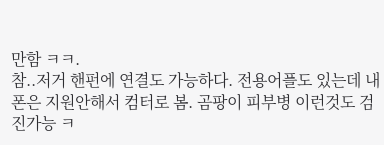만함 ㅋㅋ.
참..저거 핸펀에 연결도 가능하다. 전용어플도 있는데 내폰은 지원안해서 컴터로 봄. 곰팡이 피부병 이런것도 검진가능 ㅋ